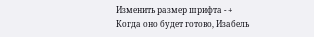Изменить размер шрифта - +
Когда оно будет готово, Изабель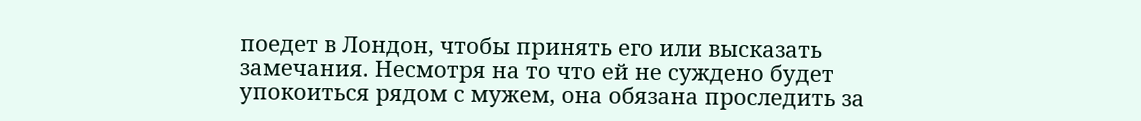поедет в Лондон, чтобы принять его или высказать замечания. Несмотря на то что ей не суждено будет упокоиться рядом с мужем, она обязана проследить за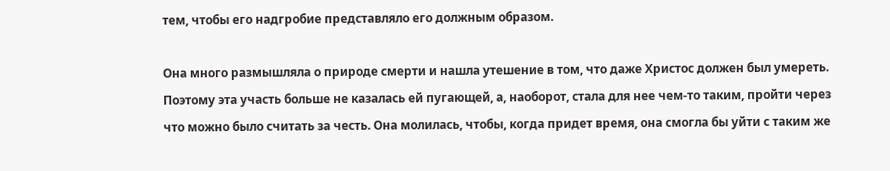тем, чтобы его надгробие представляло его должным образом.

Она много размышляла о природе смерти и нашла утешение в том, что даже Христос должен был умереть. Поэтому эта участь больше не казалась ей пугающей, а, наоборот, стала для нее чем-то таким, пройти через что можно было считать за честь. Она молилась, чтобы, когда придет время, она смогла бы уйти с таким же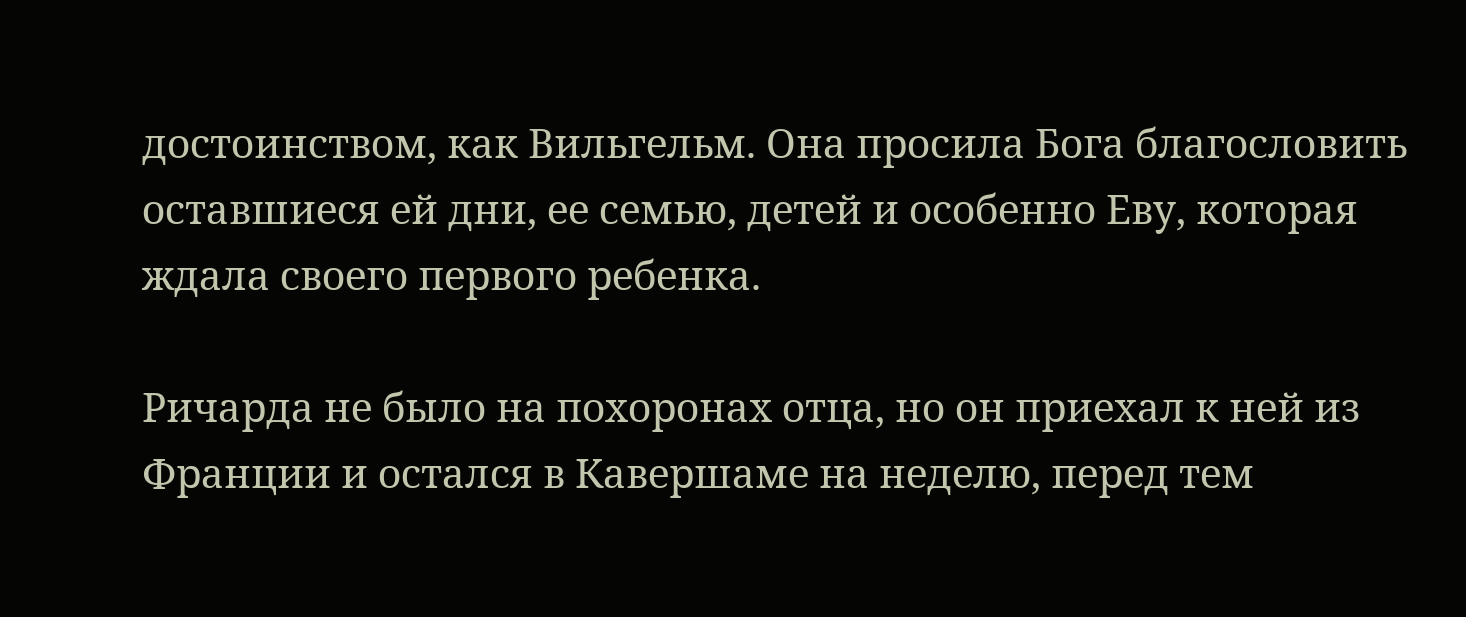достоинством, как Вильгельм. Она просила Бога благословить оставшиеся ей дни, ее семью, детей и особенно Еву, которая ждала своего первого ребенка.

Ричарда не было на похоронах отца, но он приехал к ней из Франции и остался в Кавершаме на неделю, перед тем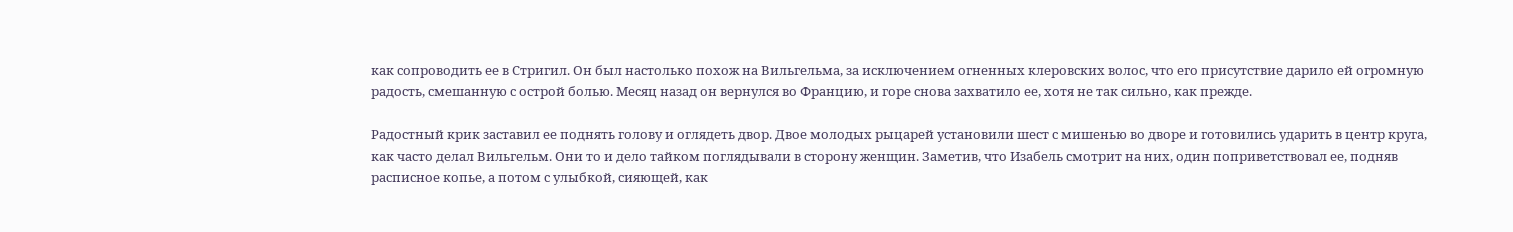как сопроводить ее в Стригил. Он был настолько похож на Вильгельма, за исключением огненных клеровских волос, что его присутствие дарило ей огромную радость, смешанную с острой болью. Месяц назад он вернулся во Францию, и горе снова захватило ее, хотя не так сильно, как прежде.

Радостный крик заставил ее поднять голову и оглядеть двор. Двое молодых рыцарей установили шест с мишенью во дворе и готовились ударить в центр круга, как часто делал Вильгельм. Они то и дело тайком поглядывали в сторону женщин. Заметив, что Изабель смотрит на них, один поприветствовал ее, подняв расписное копье, а потом с улыбкой, сияющей, как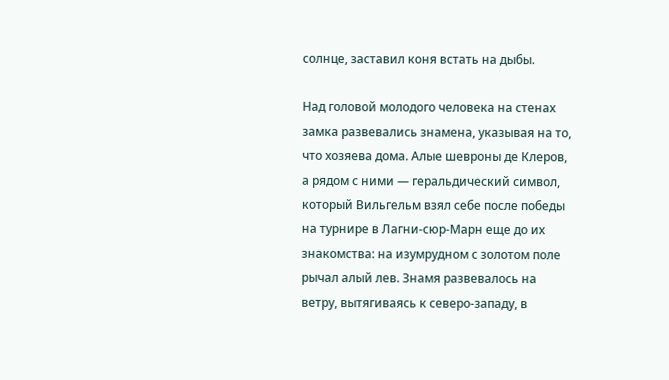солнце, заставил коня встать на дыбы.

Над головой молодого человека на стенах замка развевались знамена, указывая на то, что хозяева дома. Алые шевроны де Клеров, а рядом с ними — геральдический символ, который Вильгельм взял себе после победы на турнире в Лагни-сюр-Марн еще до их знакомства: на изумрудном с золотом поле рычал алый лев. Знамя развевалось на ветру, вытягиваясь к северо-западу, в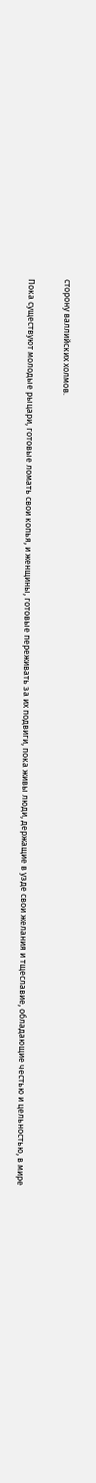сторону валлийских холмов.

Пока существуют молодые рыцари, готовые ломать свои копья, и женщины, готовые переживать за их подвиги, пока живы люди, держащие в узде свои желания и тщеславие, обладающие честью и цельностью, в мире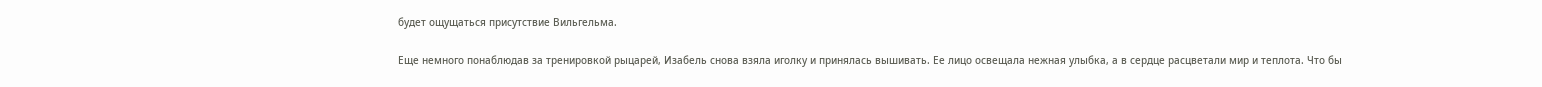будет ощущаться присутствие Вильгельма.

Еще немного понаблюдав за тренировкой рыцарей, Изабель снова взяла иголку и принялась вышивать. Ее лицо освещала нежная улыбка, а в сердце расцветали мир и теплота. Что бы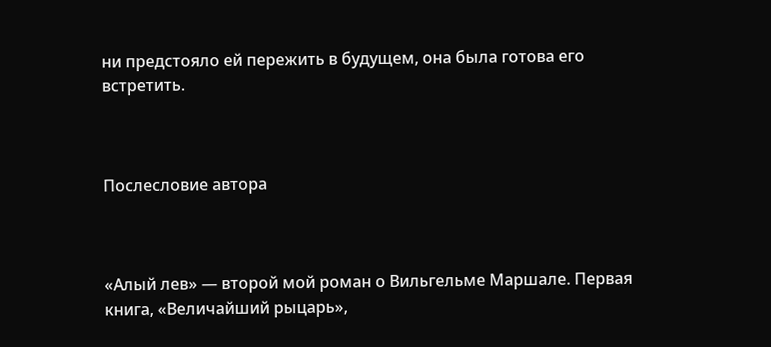ни предстояло ей пережить в будущем, она была готова его встретить.



Послесловие автора



«Алый лев» — второй мой роман о Вильгельме Маршале. Первая книга, «Величайший рыцарь»,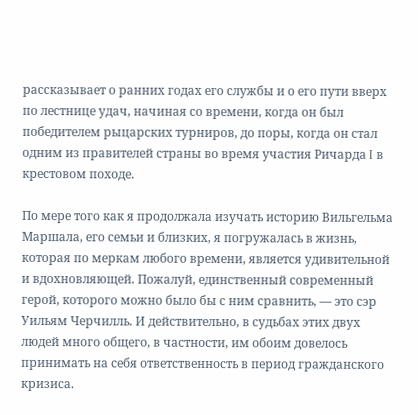рассказывает о ранних годах его службы и о его пути вверх по лестнице удач, начиная со времени, когда он был победителем рыцарских турниров, до поры, когда он стал одним из правителей страны во время участия Ричарда I в крестовом походе.

По мере того как я продолжала изучать историю Вильгельма Маршала, его семьи и близких, я погружалась в жизнь, которая по меркам любого времени, является удивительной и вдохновляющей. Пожалуй, единственный современный герой, которого можно было бы с ним сравнить, — это сэр Уильям Черчилль. И действительно, в судьбах этих двух людей много общего, в частности, им обоим довелось принимать на себя ответственность в период гражданского кризиса.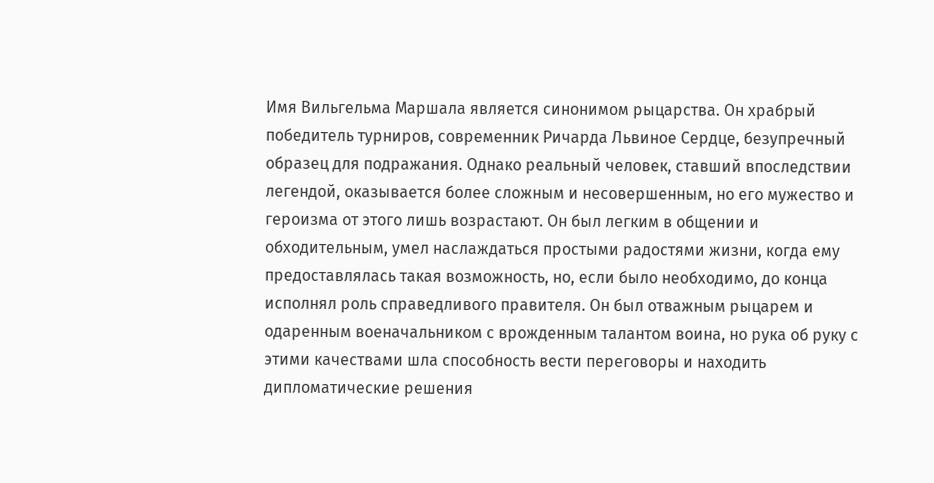Имя Вильгельма Маршала является синонимом рыцарства. Он храбрый победитель турниров, современник Ричарда Львиное Сердце, безупречный образец для подражания. Однако реальный человек, ставший впоследствии легендой, оказывается более сложным и несовершенным, но его мужество и героизма от этого лишь возрастают. Он был легким в общении и обходительным, умел наслаждаться простыми радостями жизни, когда ему предоставлялась такая возможность, но, если было необходимо, до конца исполнял роль справедливого правителя. Он был отважным рыцарем и одаренным военачальником с врожденным талантом воина, но рука об руку с этими качествами шла способность вести переговоры и находить дипломатические решения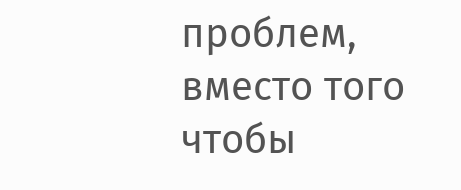проблем, вместо того чтобы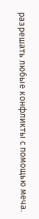разрешать любые конфликты с помощью меча.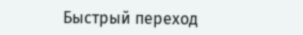Быстрый переход